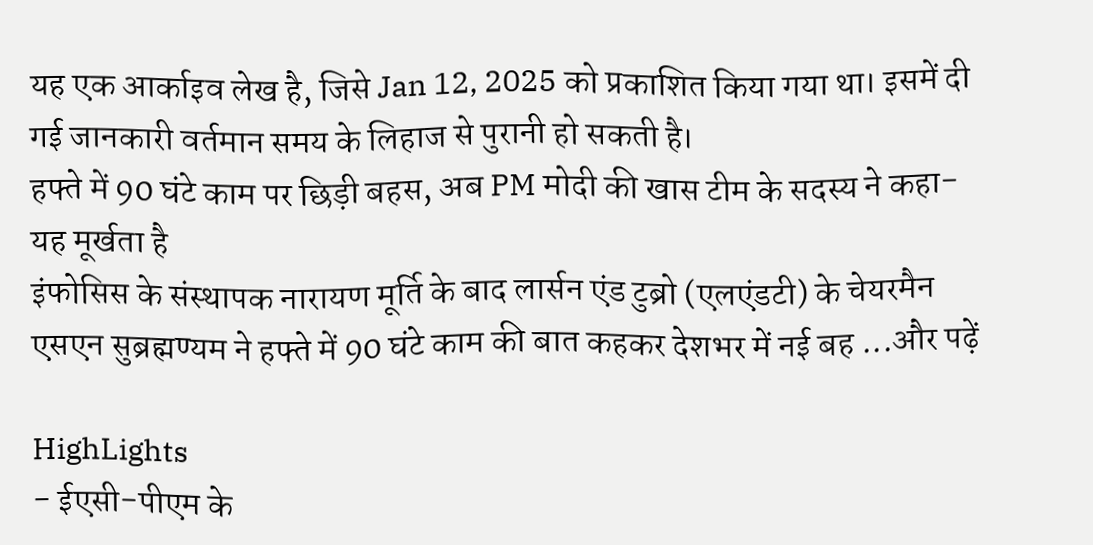यह एक आर्काइव लेख है, जिसे Jan 12, 2025 को प्रकाशित किया गया था। इसमें दी गई जानकारी वर्तमान समय के लिहाज से पुरानी हो सकती है।
हफ्ते में 90 घंटे काम पर छिड़ी बहस, अब PM मोदी की खास टीम के सदस्य ने कहा- यह मूर्खता है
इंफोसिस के संस्थापक नारायण मूर्ति के बाद लार्सन एंड टुब्रो (एलएंडटी) के चेयरमैन एसएन सुब्रह्मण्यम ने हफ्ते में 90 घंटे काम की बात कहकर देशभर में नई बह ...और पढ़ें

HighLights
- ईएसी-पीएम के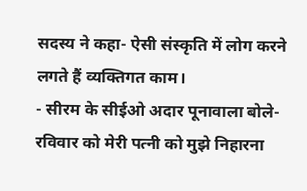सदस्य ने कहा- ऐसी संस्कृति में लोग करने लगते हैं व्यक्तिगत काम।
- सीरम के सीईओ अदार पूनावाला बोले- रविवार को मेरी पत्नी को मुझे निहारना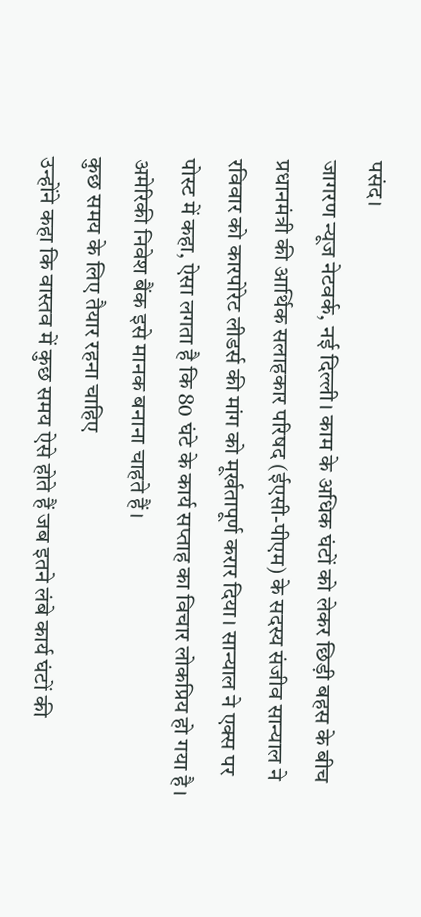पसंद।
जागरण न्यूज नेटवर्क, नई दिल्ली। काम के अधिक घंटों को लेकर छिड़ी बहस के बीच प्रधानमंत्री की आर्थिक सलाहकार परिषद (ईएसी-पीएम) के सदस्य संजीव सान्याल ने रविवार को कारपोरेट लीडर्स की मांग को मूर्खतापूर्ण करार दिया। सान्याल ने एक्स पर पोस्ट में कहा, ऐसा लगता है कि 80 घंटे के कार्य सप्ताह का विचार लोकप्रिय हो गया है। अमेरिकी निवेश बैंक इसे मानक बनाना चाहते हैं।
कुछ समय के लिए तैयार रहना चाहिए
उन्होंने कहा कि वास्तव में कुछ समय ऐसे होते हैं जब इतने लंबे कार्य घंटों की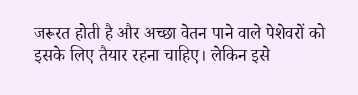जरूरत होती है और अच्छा वेतन पाने वाले पेशेवरों को इसके लिए तैयार रहना चाहिए। लेकिन इसे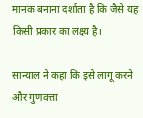मानक बनाना दर्शाता है कि जैसे यह किसी प्रकार का लक्ष्य है।

सान्याल ने कहा कि इसे लागू करने और गुणवत्ता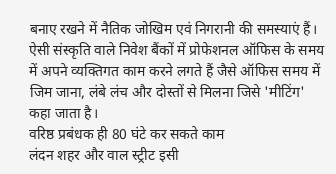बनाए रखने में नैतिक जोखिम एवं निगरानी की समस्याएं हैं। ऐसी संस्कृति वाले निवेश बैंकों में प्रोफेशनल ऑफिस के समय में अपने व्यक्तिगत काम करने लगते हैं जैसे ऑफिस समय में जिम जाना, लंबे लंच और दोस्तों से मिलना जिसे 'मीटिंग' कहा जाता है।
वरिष्ठ प्रबंधक ही 80 घंटे कर सकते काम
लंदन शहर और वाल स्ट्रीट इसी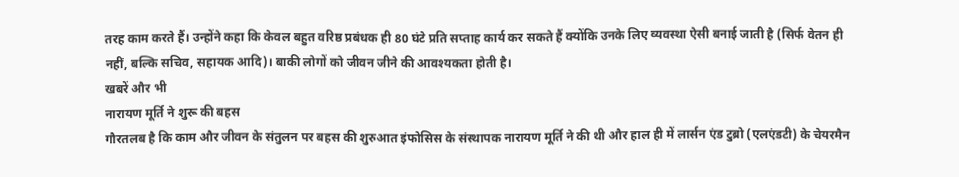तरह काम करते हैं। उन्होंने कहा कि केवल बहुत वरिष्ठ प्रबंधक ही 80 घंटे प्रति सप्ताह कार्य कर सकते हैं क्योंकि उनके लिए व्यवस्था ऐसी बनाई जाती है (सिर्फ वेतन ही नहीं, बल्कि सचिव, सहायक आदि)। बाकी लोगों को जीवन जीने की आवश्यकता होती है।
खबरें और भी
नारायण मूर्ति ने शुरू की बहस
गौरतलब है कि काम और जीवन के संतुलन पर बहस की शुरुआत इंफोसिस के संस्थापक नारायण मूर्ति ने की थी और हाल ही में लार्सन एंड टुब्रो (एलएंडटी) के चेयरमैन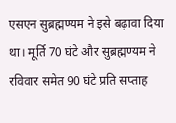एसएन सुब्रह्मण्यम ने इसे बढ़ावा दिया था। मूर्ति 70 घंटे और सुब्रह्मण्यम ने रविवार समेत 90 घंटे प्रति सप्ताह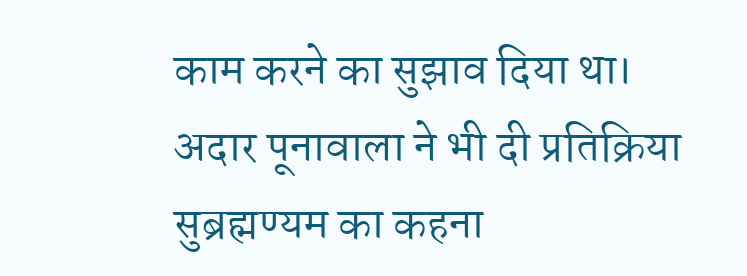काम करने का सुझाव दिया था।
अदार पूनावाला ने भी दी प्रतिक्रिया
सुब्रह्मण्यम का कहना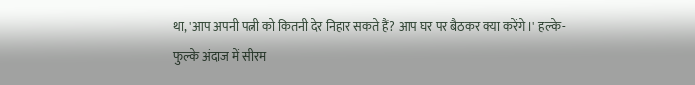था, 'आप अपनी पत्नी को कितनी देर निहार सकते हैं? आप घर पर बैठकर क्या करेंगे।' हल्के-फुल्के अंदाज में सीरम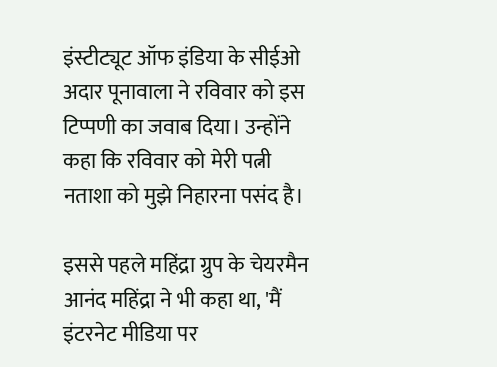इंस्टीट्यूट ऑफ इंडिया के सीईओ अदार पूनावाला ने रविवार को इस टिप्पणी का जवाब दिया। उन्होंने कहा कि रविवार को मेरी पत्नी नताशा को मुझे निहारना पसंद है।

इससे पहले महिंद्रा ग्रुप के चेयरमैन आनंद महिंद्रा ने भी कहा था, 'मैं इंटरनेट मीडिया पर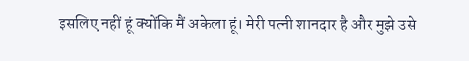इसलिए नहीं हूं क्योंकि मैं अकेला हूं। मेरी पत्नी शानदार है और मुझे उसे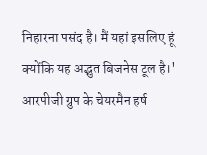निहारना पसंद है। मैं यहां इसलिए हूं क्योंकि यह अद्भुत बिजनेस टूल है।' आरपीजी ग्रुप के चेयरमैन हर्ष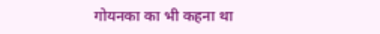गोयनका का भी कहना था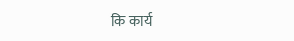कि कार्य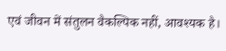एवं जीवन में संतुलन वैकल्पिक नहीं, आवश्यक है।